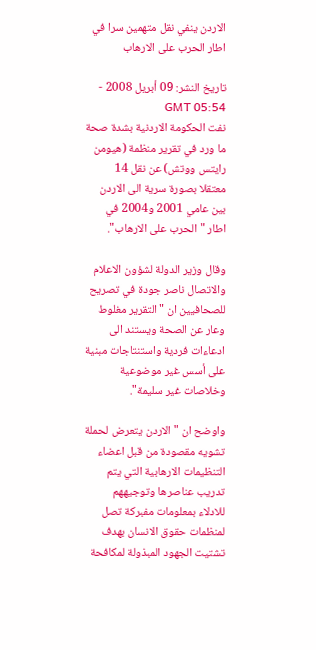الاردن ينفي نقل متهمين سرا في اطار الحرب على الارهاب

تاريخ النشر: 09 أبريل 2008 - 05:54 GMT
نفت الحكومة الاردنية بشدة صحة ما ورد في تقرير منظمة (هيومن رايتس ووتش) عن نقل 14 معتقلا بصورة سرية الى الاردن بين عامي 2001 و2004 في اطار "الحرب على الارهاب".

وقال وزير الدولة لشؤون الاعلام والاتصال ناصر جودة في تصريح للصحافيين ان "التقرير مغلوط وعار عن الصحة ويستند الى ادعاءات فردية واستنتاجات مبنية على أسس غير موضوعية وخلاصات غير سليمة".

واوضح ان "الاردن يتعرض لحملة تشويه مقصودة من قبل اعضاء التنظيمات الارهابية التي يتم تدريب عناصرها وتوجيههم للادلاء بمعلومات مفبركة تصل لمنظمات حقوق الانسان بهدف تشتيت الجهود المبذولة لمكافحة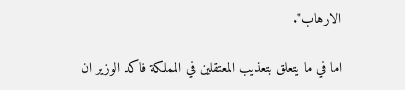الارهاب".

اما في ما يتعلق بتعذيب المعتقلين في المملكة فاكد الوزير ان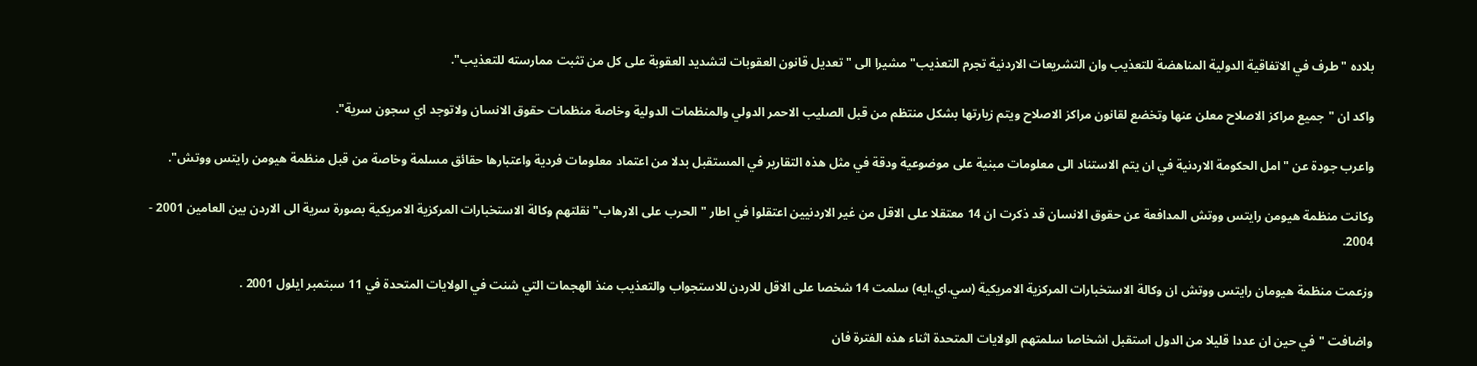بلاده "طرف في الاتفاقية الدولية المناهضة للتعذيب وان التشريعات الاردنية تجرم التعذيب" مشيرا الى "تعديل قانون العقوبات لتشديد العقوبة على كل من تثبت ممارسته للتعذيب".

واكد ان "جميع مراكز الاصلاح معلن عنها وتخضع لقانون مراكز الاصلاح ويتم زيارتها بشكل منتظم من قبل الصليب الاحمر الدولي والمنظمات الدولية وخاصة منظمات حقوق الانسان ولاتوجد اي سجون سرية".

واعرب جودة عن "امل الحكومة الاردنية في ان يتم الاستناد الى معلومات مبنية على موضوعية ودقة في مثل هذه التقارير في المستقبل بدلا من اعتماد معلومات فردية واعتبارها حقائق مسلمة وخاصة من قبل منظمة هيومن رايتس ووتش".

وكانت منظمة هيومن رايتس ووتش المدافعة عن حقوق الانسان قد ذكرت ان 14 معتقلا على الاقل من غير الاردنيين اعتقلوا في اطار "الحرب على الارهاب" نقلتهم وكالة الاستخبارات المركزية الامريكية بصورة سرية الى الاردن بين العامين 2001 - 2004.

وزعمت منظمة هيومان رايتس ووتش ان وكالة الاستخبارات المركزية الامريكية (سي.اي.ايه) سلمت 14 شخصا على الاقل للاردن للاستجواب والتعذيب منذ الهجمات التي شنت في الولايات المتحدة في 11 سبتمبر ايلول 2001 .

واضافت "في حين ان عددا قليلا من الدول استقبل اشخاصا سلمتهم الولايات المتحدة اثناء هذه الفترة فان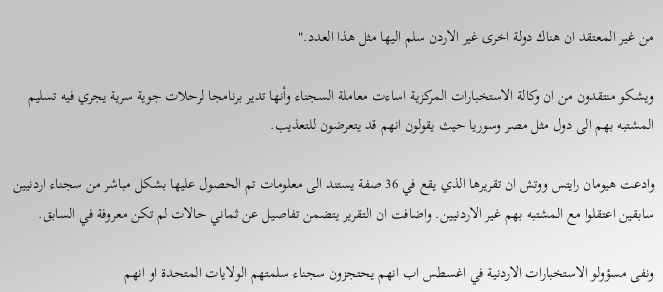من غير المعتقد ان هناك دولة اخرى غير الاردن سلم اليها مثل هذا العدد."

ويشكو منتقدون من ان وكالة الاستخبارات المركزية اساءت معاملة السجناء وأنها تدير برنامجا لرحلات جوية سرية يجري فيه تسليم المشتبه بهم الى دول مثل مصر وسوريا حيث يقولون انهم قد يتعرضون للتعذيب.

وادعت هيومان رايتس ووتش ان تقريرها الذي يقع في 36 صفة يستند الى معلومات تم الحصول عليها بشكل مباشر من سجناء اردنيين سابقين اعتقلوا مع المشتبه بهم غير الاردنيين. واضافت ان التقرير يتضمن تفاصيل عن ثماني حالات لم تكن معروفة في السابق.

ونفى مسؤولو الاستخبارات الاردنية في اغسطس اب انهم يحتجزون سجناء سلمتهم الولايات المتحدة او انهم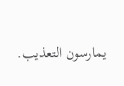يمارسون التعذيب.